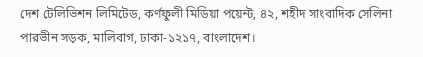দেশ টেলিভিশন লিমিটেড, কর্ণফুলী মিডিয়া পয়েন্ট, ৪২, শহীদ সাংবাদিক সেলিনা পারভীন সড়ক, মালিবাগ, ঢাকা-১২১৭, বাংলাদেশ।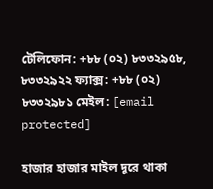টেলিফোন: +৮৮ (০২) ৮৩৩২৯৫৮, ৮৩৩২৯২২ ফ্যাক্স: +৮৮ (০২) ৮৩৩২৯৮১ মেইল: [email protected]

হাজার হাজার মাইল দূরে থাকা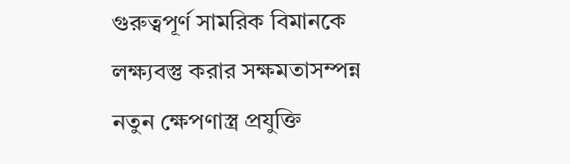গুরুত্বপূর্ণ সামরিক বিমানকে লক্ষ্যবস্তু করার সক্ষমতাসম্পন্ন নতুন ক্ষেপণাস্ত্র প্রযুক্তি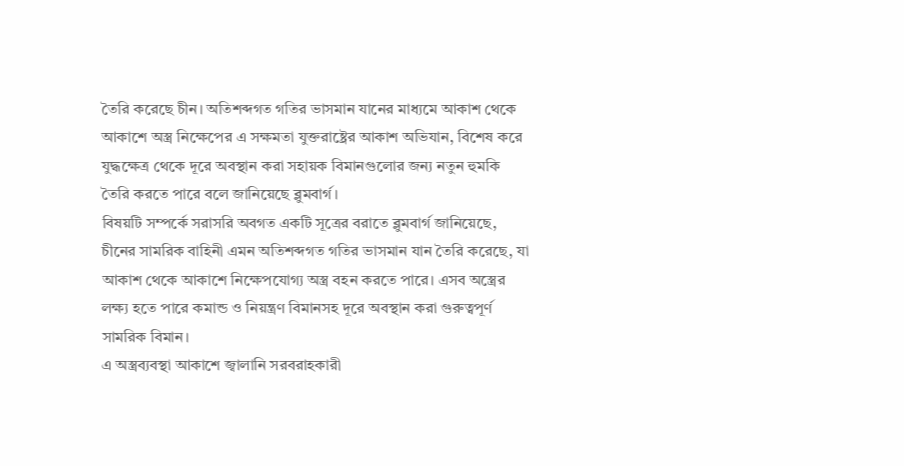তৈরি করেছে চীন। অতিশব্দগত গতির ভাসমান যানের মাধ্যমে আকাশ থেকে আকাশে অস্ত্র নিক্ষেপের এ সক্ষমতা যুক্তরাষ্ট্রের আকাশ অভিযান, বিশেষ করে যুদ্ধক্ষেত্র থেকে দূরে অবস্থান করা সহায়ক বিমানগুলোর জন্য নতুন হুমকি তৈরি করতে পারে বলে জানিয়েছে ব্লুমবার্গ।
বিষয়টি সম্পর্কে সরাসরি অবগত একটি সূত্রের বরাতে ব্লুমবার্গ জানিয়েছে, চীনের সামরিক বাহিনী এমন অতিশব্দগত গতির ভাসমান যান তৈরি করেছে, যা আকাশ থেকে আকাশে নিক্ষেপযোগ্য অস্ত্র বহন করতে পারে। এসব অস্ত্রের লক্ষ্য হতে পারে কমান্ড ও নিয়ন্ত্রণ বিমানসহ দূরে অবস্থান করা গুরুত্বপূর্ণ সামরিক বিমান।
এ অস্ত্রব্যবস্থা আকাশে জ্বালানি সরবরাহকারী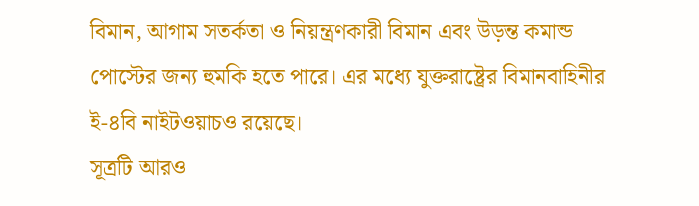বিমান, আগাম সতর্কতা ও নিয়ন্ত্রণকারী বিমান এবং উড়ন্ত কমান্ড পোস্টের জন্য হুমকি হতে পারে। এর মধ্যে যুক্তরাষ্ট্রের বিমানবাহিনীর ই-৪বি নাইটওয়াচও রয়েছে।
সূত্রটি আরও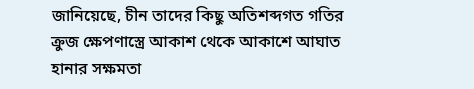জানিয়েছে, চীন তাদের কিছু অতিশব্দগত গতির ক্রুজ ক্ষেপণাস্ত্রে আকাশ থেকে আকাশে আঘাত হানার সক্ষমতা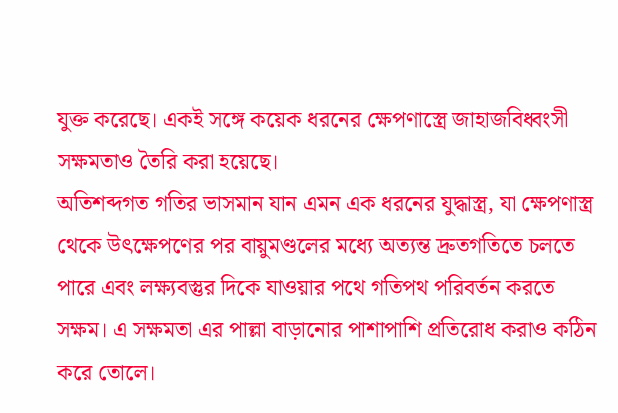যুক্ত করেছে। একই সঙ্গে কয়েক ধরনের ক্ষেপণাস্ত্রে জাহাজবিধ্বংসী সক্ষমতাও তৈরি করা হয়েছে।
অতিশব্দগত গতির ভাসমান যান এমন এক ধরনের যুদ্ধাস্ত্র, যা ক্ষেপণাস্ত্র থেকে উৎক্ষেপণের পর বায়ুমণ্ডলের মধ্যে অত্যন্ত দ্রুতগতিতে চলতে পারে এবং লক্ষ্যবস্তুর দিকে যাওয়ার পথে গতিপথ পরিবর্তন করতে সক্ষম। এ সক্ষমতা এর পাল্লা বাড়ানোর পাশাপাশি প্রতিরোধ করাও কঠিন করে তোলে।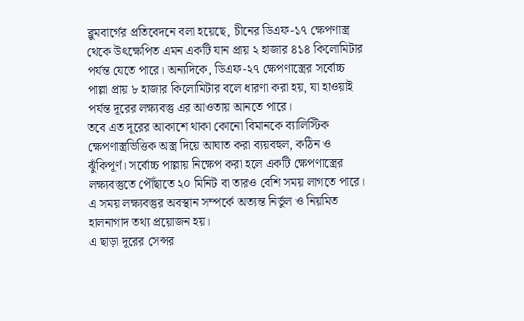ব্লুমবার্গের প্রতিবেদনে বলা হয়েছে, চীনের ডিএফ-১৭ ক্ষেপণাস্ত্র থেকে উৎক্ষেপিত এমন একটি যান প্রায় ২ হাজার ৪১৪ কিলোমিটার পর্যন্ত যেতে পারে। অন্যদিকে, ডিএফ-২৭ ক্ষেপণাস্ত্রের সর্বোচ্চ পাল্লা প্রায় ৮ হাজার কিলোমিটার বলে ধারণা করা হয়, যা হাওয়াই পর্যন্ত দূরের লক্ষ্যবস্তু এর আওতায় আনতে পারে।
তবে এত দূরের আকাশে থাকা কোনো বিমানকে ব্যালিস্টিক ক্ষেপণাস্ত্রভিত্তিক অস্ত্র দিয়ে আঘাত করা ব্যয়বহুল, কঠিন ও ঝুঁকিপূর্ণ। সর্বোচ্চ পাল্লায় নিক্ষেপ করা হলে একটি ক্ষেপণাস্ত্রের লক্ষ্যবস্তুতে পৌঁছাতে ২০ মিনিট বা তারও বেশি সময় লাগতে পারে। এ সময় লক্ষ্যবস্তুর অবস্থান সম্পর্কে অত্যন্ত নির্ভুল ও নিয়মিত হালনাগাদ তথ্য প্রয়োজন হয়।
এ ছাড়া দূরের সেন্সর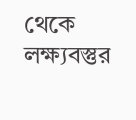থেকে লক্ষ্যবস্তুর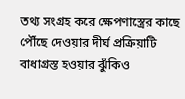তথ্য সংগ্রহ করে ক্ষেপণাস্ত্রের কাছে পৌঁছে দেওয়ার দীর্ঘ প্রক্রিয়াটি বাধাগ্রস্ত হওয়ার ঝুঁকিও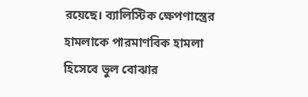রয়েছে। ব্যালিস্টিক ক্ষেপণাস্ত্রের হামলাকে পারমাণবিক হামলা হিসেবে ভুল বোঝার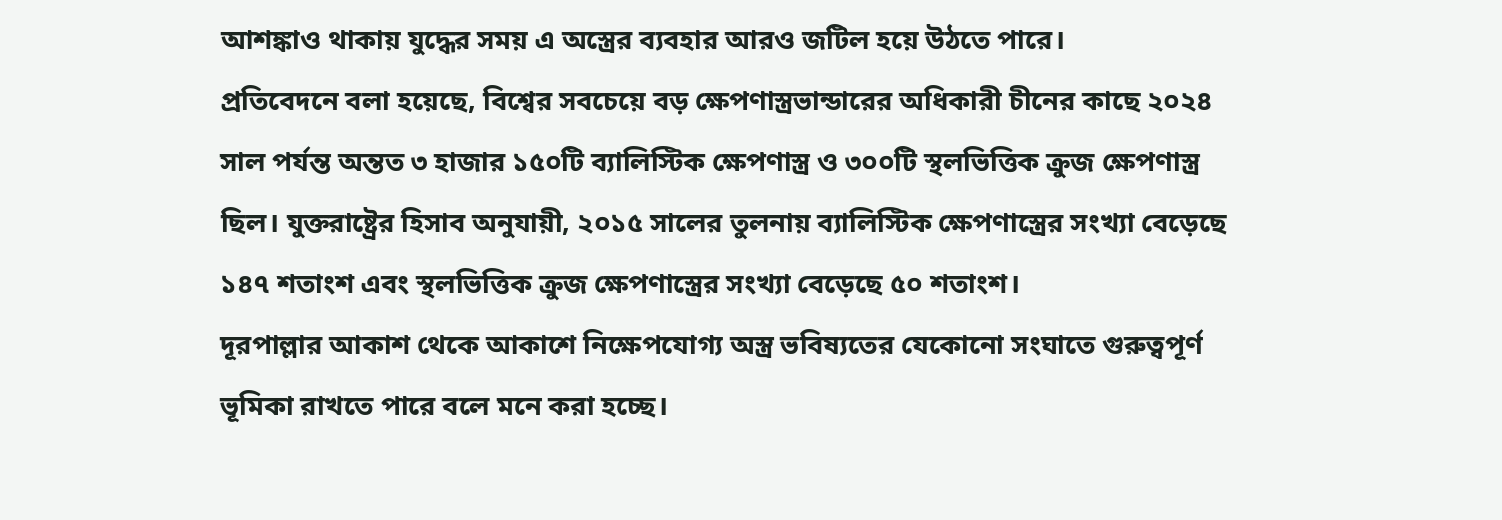আশঙ্কাও থাকায় যুদ্ধের সময় এ অস্ত্রের ব্যবহার আরও জটিল হয়ে উঠতে পারে।
প্রতিবেদনে বলা হয়েছে, বিশ্বের সবচেয়ে বড় ক্ষেপণাস্ত্রভান্ডারের অধিকারী চীনের কাছে ২০২৪ সাল পর্যন্ত অন্তত ৩ হাজার ১৫০টি ব্যালিস্টিক ক্ষেপণাস্ত্র ও ৩০০টি স্থলভিত্তিক ক্রুজ ক্ষেপণাস্ত্র ছিল। যুক্তরাষ্ট্রের হিসাব অনুযায়ী, ২০১৫ সালের তুলনায় ব্যালিস্টিক ক্ষেপণাস্ত্রের সংখ্যা বেড়েছে ১৪৭ শতাংশ এবং স্থলভিত্তিক ক্রুজ ক্ষেপণাস্ত্রের সংখ্যা বেড়েছে ৫০ শতাংশ।
দূরপাল্লার আকাশ থেকে আকাশে নিক্ষেপযোগ্য অস্ত্র ভবিষ্যতের যেকোনো সংঘাতে গুরুত্বপূর্ণ ভূমিকা রাখতে পারে বলে মনে করা হচ্ছে।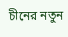চীনের নতুন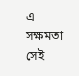এ সক্ষমতা সেই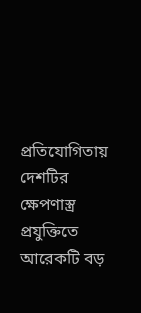প্রতিযোগিতায় দেশটির ক্ষেপণাস্ত্র প্রযুক্তিতে আরেকটি বড়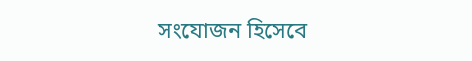সংযোজন হিসেবে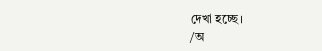দেখা হচ্ছে।
/অ